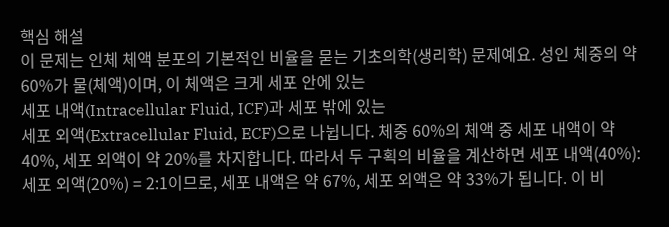핵심 해설
이 문제는 인체 체액 분포의 기본적인 비율을 묻는 기초의학(생리학) 문제예요. 성인 체중의 약 60%가 물(체액)이며, 이 체액은 크게 세포 안에 있는
세포 내액(Intracellular Fluid, ICF)과 세포 밖에 있는
세포 외액(Extracellular Fluid, ECF)으로 나뉩니다. 체중 60%의 체액 중 세포 내액이 약 40%, 세포 외액이 약 20%를 차지합니다. 따라서 두 구획의 비율을 계산하면 세포 내액(40%):세포 외액(20%) = 2:1이므로, 세포 내액은 약 67%, 세포 외액은 약 33%가 됩니다. 이 비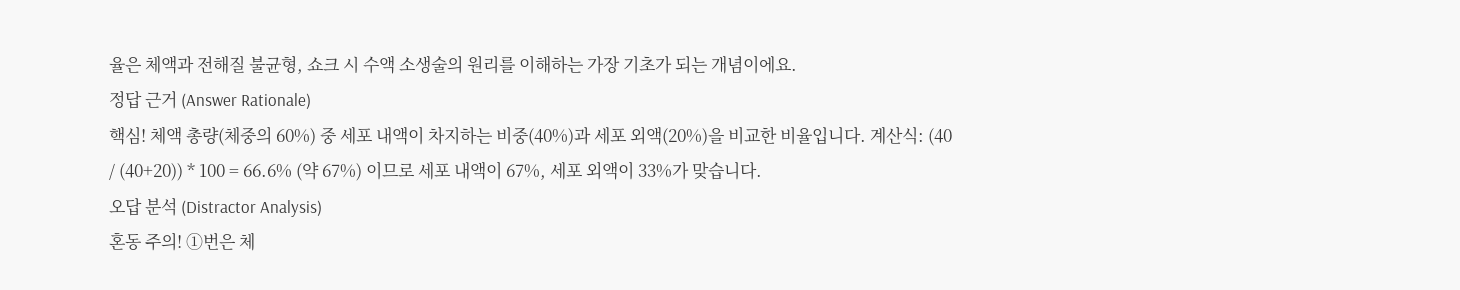율은 체액과 전해질 불균형, 쇼크 시 수액 소생술의 원리를 이해하는 가장 기초가 되는 개념이에요.
정답 근거 (Answer Rationale)
핵심! 체액 총량(체중의 60%) 중 세포 내액이 차지하는 비중(40%)과 세포 외액(20%)을 비교한 비율입니다. 계산식: (40 / (40+20)) * 100 = 66.6% (약 67%) 이므로 세포 내액이 67%, 세포 외액이 33%가 맞습니다.
오답 분석 (Distractor Analysis)
혼동 주의! ①번은 체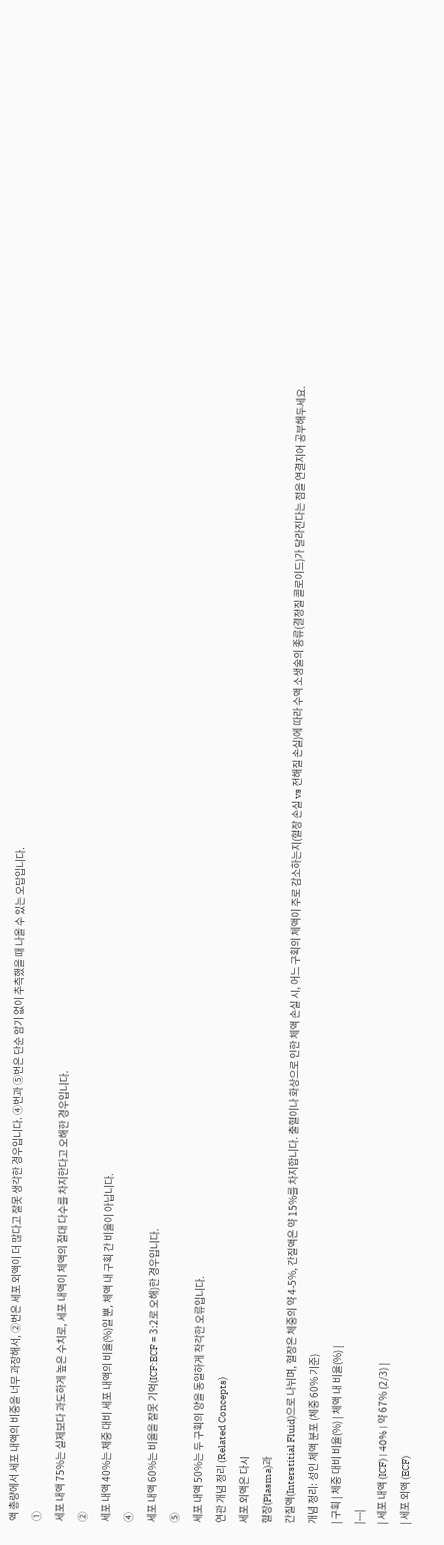액 총량에서 세포 내액의 비중을 너무 과장해서, ②번은 세포 외액이 더 많다고 잘못 생각한 경우입니다. ④번과 ⑤번은 단순 암기 없이 추측했을 때 나올 수 있는 오답입니다.
①
세포 내액 75%는 실제보다 과도하게 높은 수치로, 세포 내액이 체액의 절대 다수를 차지한다고 오해한 경우입니다.
②
세포 내액 40%는 체중 대비 세포 내액의 비율(%)일 뿐, 체액 내 구획 간 비율이 아닙니다.
④
세포 내액 60%는 비율을 잘못 기억(ICF:ECF = 3:2로 오해)한 경우입니다.
⑤
세포 내액 50%는 두 구획의 양을 동일하게 착각한 오류입니다.
연관 개념 정리 (Related Concepts)
세포 외액은 다시
혈장(Plasma)과
간질액(Interstitial Fluid)으로 나뉘며, 혈장은 체중의 약 4-5%, 간질액은 약 15%를 차지합니다. 출혈이나 화상으로 인한 체액 손실 시, 어느 구획의 체액이 주로 감소하는지(혈장 손실 vs 전해질 손실)에 따라 수액 소생술의 종류(결정질 콜로이드)가 달라진다는 점을 연결지어 공부해두세요.
개념 정리: 성인 체액 분포 (체중 60% 기준)
| 구획 | 체중 대비 비율(%) | 체액 내 비율(%) |
|---|
| 세포 내액 (ICF) | 40% | 약 67% (2/3) |
| 세포 외액 (ECF)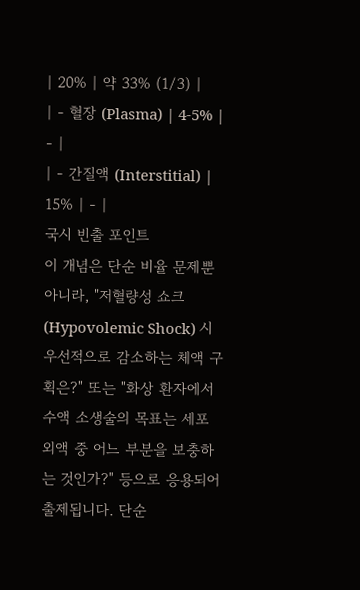| 20% | 약 33% (1/3) |
| - 혈장 (Plasma) | 4-5% | - |
| - 간질액 (Interstitial) | 15% | - |
국시 빈출 포인트
이 개념은 단순 비율 문제뿐 아니라, "저혈량성 쇼크(Hypovolemic Shock) 시 우선적으로 감소하는 체액 구획은?" 또는 "화상 환자에서 수액 소생술의 목표는 세포 외액 중 어느 부분을 보충하는 것인가?" 등으로 응용되어 출제됩니다. 단순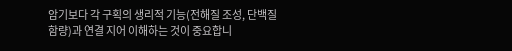암기보다 각 구획의 생리적 기능(전해질 조성, 단백질 함량)과 연결 지어 이해하는 것이 중요합니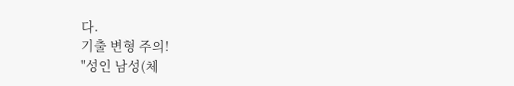다.
기출 변형 주의!
"성인 남성(체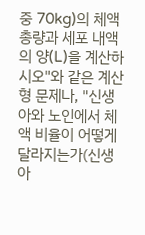중 70kg)의 체액 총량과 세포 내액의 양(L)을 계산하시오"와 같은 계산형 문제나, "신생아와 노인에서 체액 비율이 어떻게 달라지는가(신생아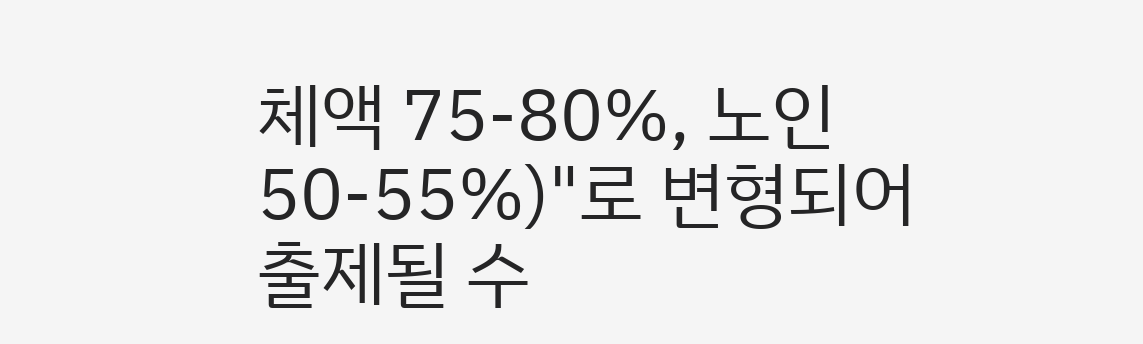체액 75-80%, 노인 50-55%)"로 변형되어 출제될 수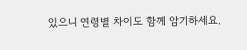있으니 연령별 차이도 함께 암기하세요.